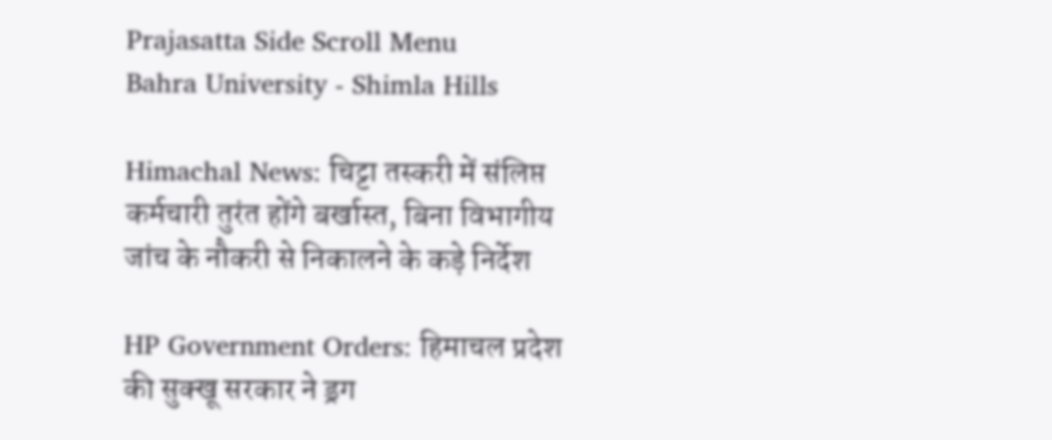Prajasatta Side Scroll Menu
Bahra University - Shimla Hills

Himachal News: चिट्टा तस्करी में संलिप्त कर्मचारी तुरंत होंगे बर्खास्त, बिना विभागीय जांच के नौकरी से निकालने के कड़े निर्देश

HP Government Orders: हिमाचल प्रदेश की सुक्खू सरकार ने ड्रग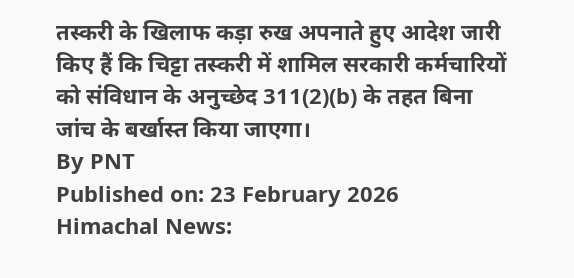तस्करी के खिलाफ कड़ा रुख अपनाते हुए आदेश जारी किए हैं कि चिट्टा तस्करी में शामिल सरकारी कर्मचारियों को संविधान के अनुच्छेद 311(2)(b) के तहत बिना जांच के बर्खास्त किया जाएगा।
By PNT
Published on: 23 February 2026
Himachal News: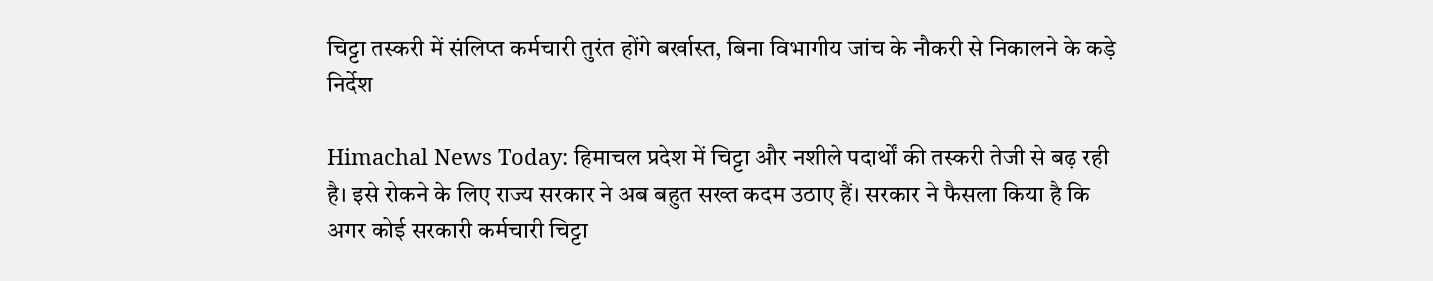चिट्टा तस्करी में संलिप्त कर्मचारी तुरंत होंगे बर्खास्त, बिना विभागीय जांच के नौकरी से निकालने के कड़े निर्देश

Himachal News Today: हिमाचल प्रदेश में चिट्टा और नशीले पदार्थों की तस्करी तेजी से बढ़ रही है। इसे रोकने के लिए राज्य सरकार ने अब बहुत सख्त कदम उठाए हैं। सरकार ने फैसला किया है कि अगर कोई सरकारी कर्मचारी चिट्टा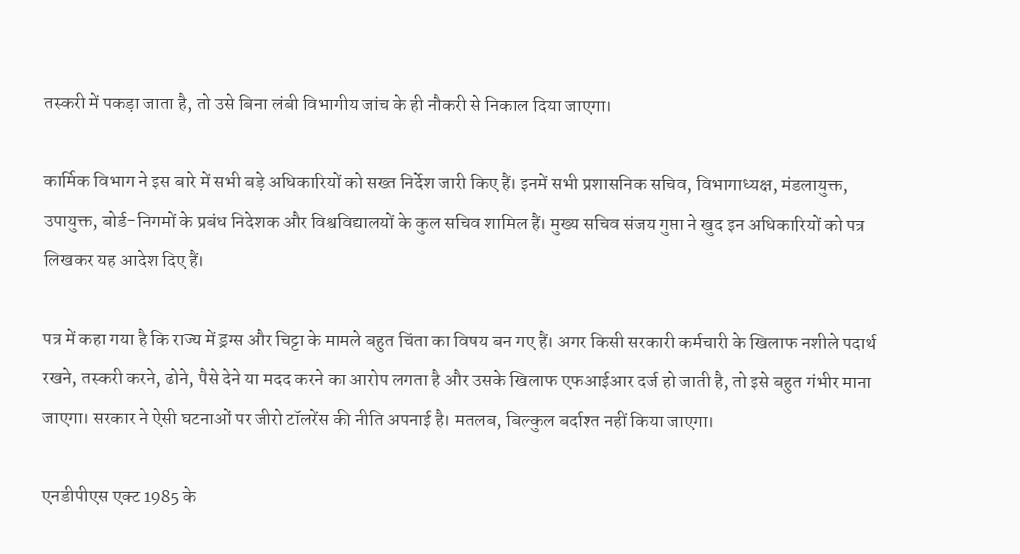तस्करी में पकड़ा जाता है, तो उसे बिना लंबी विभागीय जांच के ही नौकरी से निकाल दिया जाएगा।

कार्मिक विभाग ने इस बारे में सभी बड़े अधिकारियों को सख्त निर्देश जारी किए हैं। इनमें सभी प्रशासनिक सचिव, विभागाध्यक्ष, मंडलायुक्त, उपायुक्त, बोर्ड-निगमों के प्रबंध निदेशक और विश्वविद्यालयों के कुल सचिव शामिल हैं। मुख्य सचिव संजय गुप्ता ने खुद इन अधिकारियों को पत्र लिखकर यह आदेश दिए हैं।

पत्र में कहा गया है कि राज्य में ड्रग्स और चिट्टा के मामले बहुत चिंता का विषय बन गए हैं। अगर किसी सरकारी कर्मचारी के खिलाफ नशीले पदार्थ रखने, तस्करी करने, ढोने, पैसे देने या मदद करने का आरोप लगता है और उसके खिलाफ एफआईआर दर्ज हो जाती है, तो इसे बहुत गंभीर माना जाएगा। सरकार ने ऐसी घटनाओं पर जीरो टॉलरेंस की नीति अपनाई है। मतलब, बिल्कुल बर्दाश्त नहीं किया जाएगा।

एनडीपीएस एक्ट 1985 के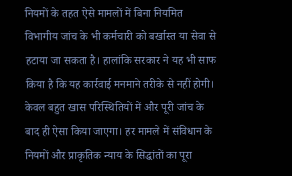नियमों के तहत ऐसे मामलों में बिना नियमित विभागीय जांच के भी कर्मचारी को बर्खास्त या सेवा से हटाया जा सकता है। हालांकि सरकार ने यह भी साफ किया है कि यह कार्रवाई मनमाने तरीके से नहीं होगी। केवल बहुत खास परिस्थितियों में और पूरी जांच के बाद ही ऐसा किया जाएगा। हर मामले में संविधान के नियमों और प्राकृतिक न्याय के सिद्धांतों का पूरा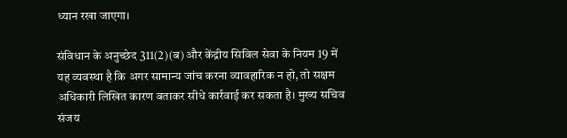ध्यान रखा जाएगा।

संविधान के अनुच्छेद 311(2)(ब) और केंद्रीय सिविल सेवा के नियम 19 में यह व्यवस्था है कि अगर सामान्य जांच करना व्यावहारिक न हो, तो सक्षम अधिकारी लिखित कारण बताकर सीधे कार्रवाई कर सकता है। मुख्य सचिव संजय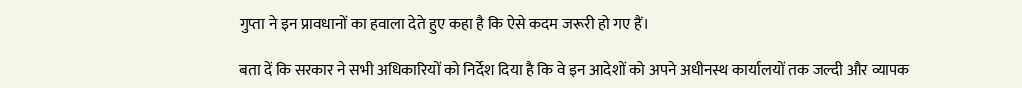गुप्ता ने इन प्रावधानों का हवाला देते हुए कहा है कि ऐसे कदम जरूरी हो गए हैं।

बता दें कि सरकार ने सभी अधिकारियों को निर्देश दिया है कि वे इन आदेशों को अपने अधीनस्थ कार्यालयों तक जल्दी और व्यापक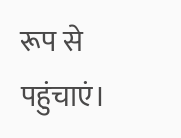रूप से पहुंचाएं।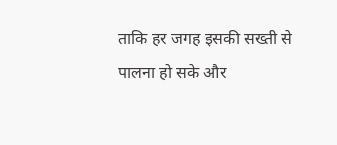ताकि हर जगह इसकी सख्ती से पालना हो सके और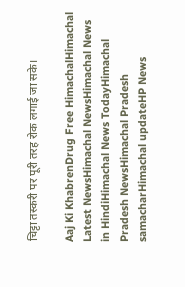चिट्टा तस्करी पर पूरी तरह रोक लगाई जा सके।

Aaj Ki KhabrenDrug Free HimachalHimachal Latest NewsHimachal NewsHimachal News in HindiHimachal News TodayHimachal Pradesh NewsHimachal Pradesh samacharHimachal updateHP News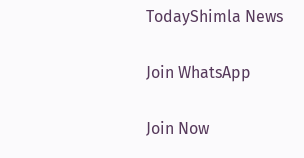TodayShimla News

Join WhatsApp

Join Now